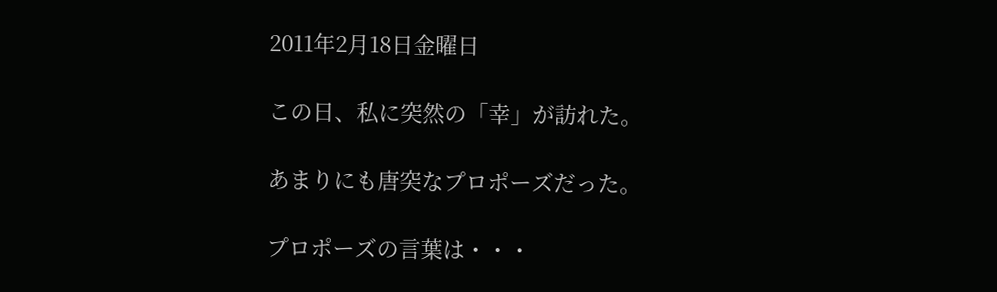2011年2月18日金曜日

この日、私に突然の「幸」が訪れた。

あまりにも唐突なプロポーズだった。

プロポーズの言葉は・・・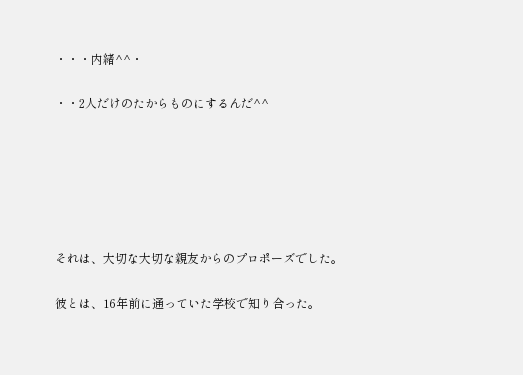・・・内緒^^・

・・2人だけのたからものにするんだ^^






それは、大切な大切な親友からのプロポーズでした。

彼とは、16年前に通っていた学校で知り合った。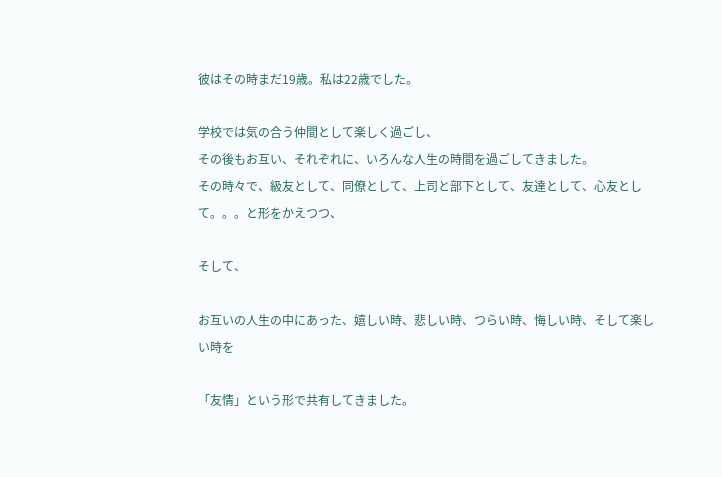彼はその時まだ19歳。私は22歳でした。

学校では気の合う仲間として楽しく過ごし、
その後もお互い、それぞれに、いろんな人生の時間を過ごしてきました。
その時々で、級友として、同僚として、上司と部下として、友達として、心友として。。。と形をかえつつ、

そして、

お互いの人生の中にあった、嬉しい時、悲しい時、つらい時、悔しい時、そして楽しい時を

「友情」という形で共有してきました。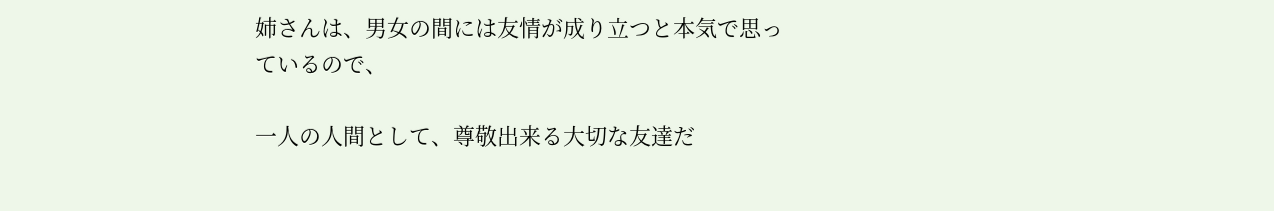姉さんは、男女の間には友情が成り立つと本気で思っているので、

一人の人間として、尊敬出来る大切な友達だ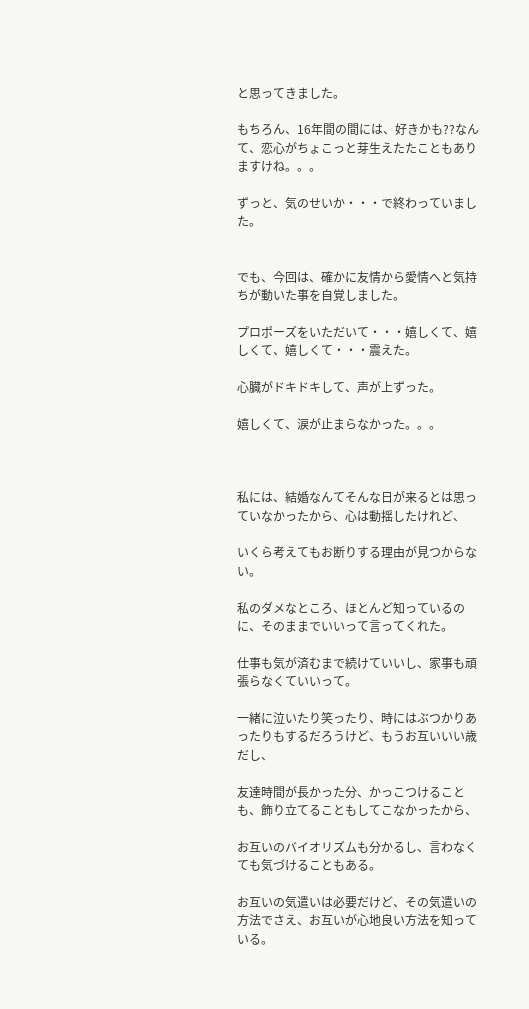と思ってきました。

もちろん、16年間の間には、好きかも??なんて、恋心がちょこっと芽生えたたこともありますけね。。。

ずっと、気のせいか・・・で終わっていました。


でも、今回は、確かに友情から愛情へと気持ちが動いた事を自覚しました。

プロポーズをいただいて・・・嬉しくて、嬉しくて、嬉しくて・・・震えた。

心臓がドキドキして、声が上ずった。

嬉しくて、涙が止まらなかった。。。



私には、結婚なんてそんな日が来るとは思っていなかったから、心は動揺したけれど、

いくら考えてもお断りする理由が見つからない。

私のダメなところ、ほとんど知っているのに、そのままでいいって言ってくれた。

仕事も気が済むまで続けていいし、家事も頑張らなくていいって。

一緒に泣いたり笑ったり、時にはぶつかりあったりもするだろうけど、もうお互いいい歳だし、

友達時間が長かった分、かっこつけることも、飾り立てることもしてこなかったから、

お互いのバイオリズムも分かるし、言わなくても気づけることもある。

お互いの気遣いは必要だけど、その気遣いの方法でさえ、お互いが心地良い方法を知っている。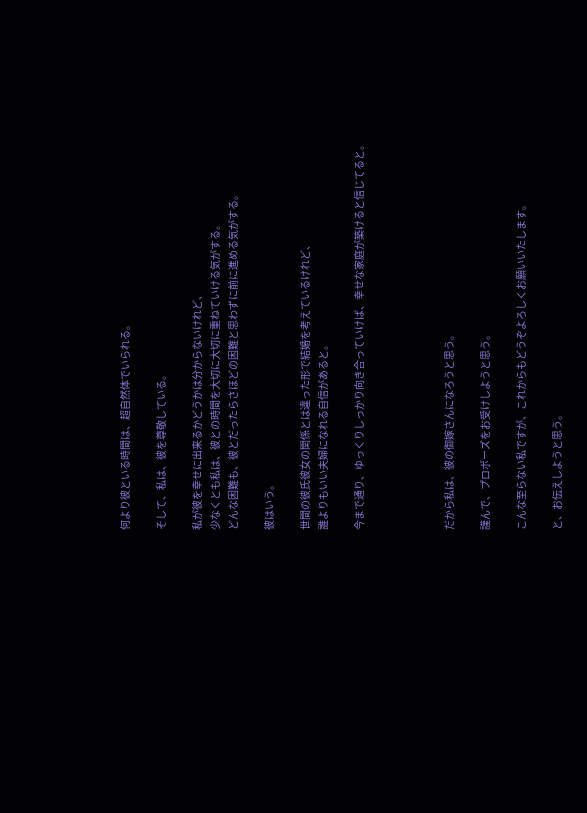何より彼といる時間は、超自然体でいられる。

そして、私は、彼を尊敬している。

私が彼を幸せに出来るかどうかは分からないけれど、
少なくとも私は、彼との時間を大切に大切に重ねていける気がする。
どんな困難も、彼とだったらさほどの困難と思わずに前に進める気がする。

彼はいう。

世間の彼氏彼女の関係とは違った形で結婚を考えているけれど、
誰よりもいい夫婦になれる自信があると。

今まで通り、ゆっくりしっかり向き合っていけば、幸せな家庭が築けると信じてると。




だから私は、彼の御嫁さんになろうと思う。

謹んで、プロポーズをお受けしようと思う。

こんな至らない私ですが、これからもどうぞよろしくお願いいたします。

と、お伝えしようと思う。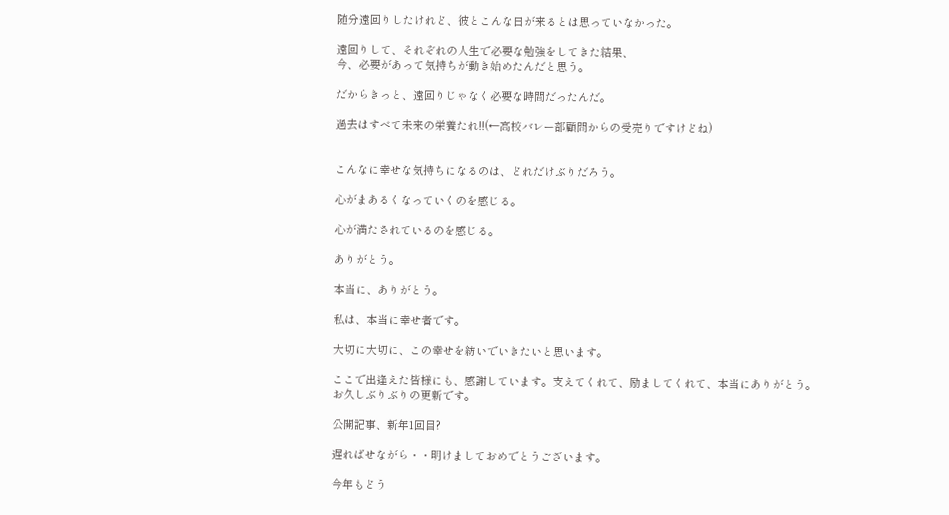随分遠回りしたけれど、彼とこんな日が来るとは思っていなかった。

遠回りして、それぞれの人生で必要な勉強をしてきた結果、
今、必要があって気持ちが動き始めたんだと思う。

だからきっと、遠回りじゃなく必要な時間だったんだ。

過去はすべて未来の栄養たれ!!(←高校バレー部顧問からの受売りですけどね)


こんなに幸せな気持ちになるのは、どれだけぶりだろう。

心がまあるくなっていくのを感じる。

心が満たされているのを感じる。

ありがとう。

本当に、ありがとう。

私は、本当に幸せ者です。

大切に大切に、この幸せを紡いでいきたいと思います。

ここで出逢えた皆様にも、感謝しています。支えてくれて、励ましてくれて、本当にありがとう。
お久しぶりぶりの更新です。

公開記事、新年1回目?

遅ればせながら・・明けましておめでとうございます。

今年もどう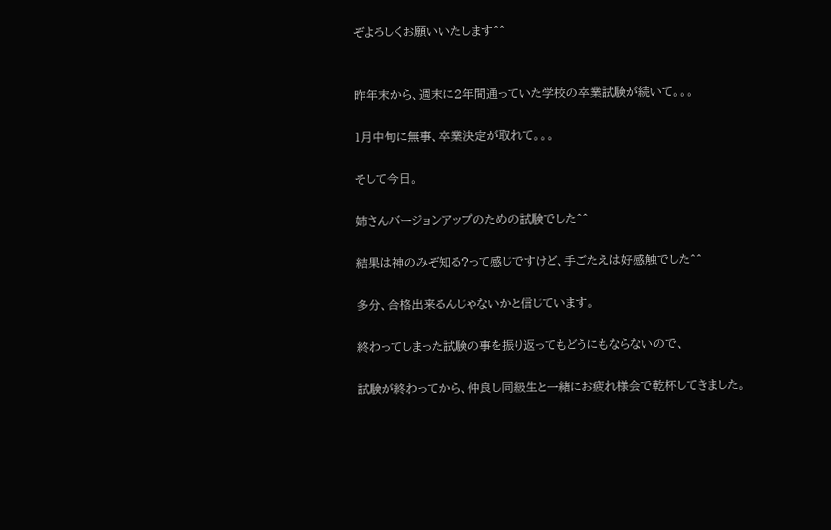ぞよろしくお願いいたします^^


昨年末から、週末に2年間通っていた学校の卒業試験が続いて。。。

1月中旬に無事、卒業決定が取れて。。。

そして今日。

姉さんバージョンアップのための試験でした^^

結果は神のみぞ知る?って感じですけど、手ごたえは好感触でした^^

多分、合格出来るんじゃないかと信じています。

終わってしまった試験の事を振り返ってもどうにもならないので、

試験が終わってから、仲良し同級生と一緒にお疲れ様会で乾杯してきました。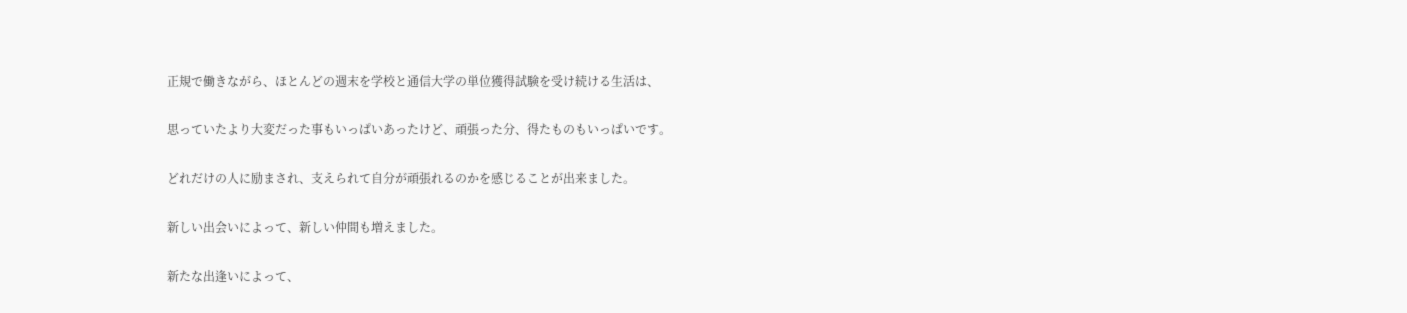正規で働きながら、ほとんどの週末を学校と通信大学の単位獲得試験を受け続ける生活は、

思っていたより大変だった事もいっぱいあったけど、頑張った分、得たものもいっぱいです。

どれだけの人に励まされ、支えられて自分が頑張れるのかを感じることが出来ました。

新しい出会いによって、新しい仲間も増えました。

新たな出逢いによって、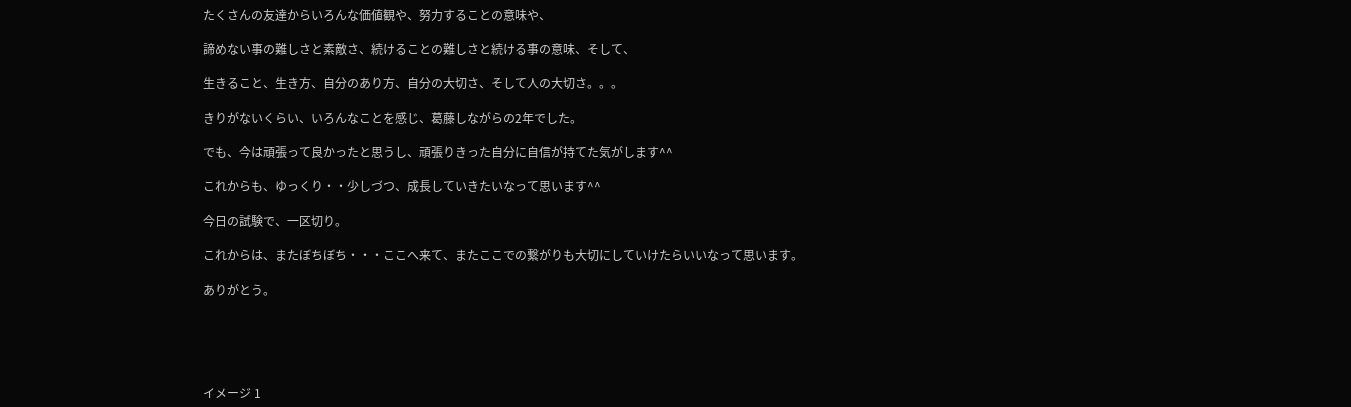たくさんの友達からいろんな価値観や、努力することの意味や、

諦めない事の難しさと素敵さ、続けることの難しさと続ける事の意味、そして、

生きること、生き方、自分のあり方、自分の大切さ、そして人の大切さ。。。

きりがないくらい、いろんなことを感じ、葛藤しながらの2年でした。

でも、今は頑張って良かったと思うし、頑張りきった自分に自信が持てた気がします^^

これからも、ゆっくり・・少しづつ、成長していきたいなって思います^^

今日の試験で、一区切り。

これからは、またぼちぼち・・・ここへ来て、またここでの繋がりも大切にしていけたらいいなって思います。

ありがとう。





イメージ 1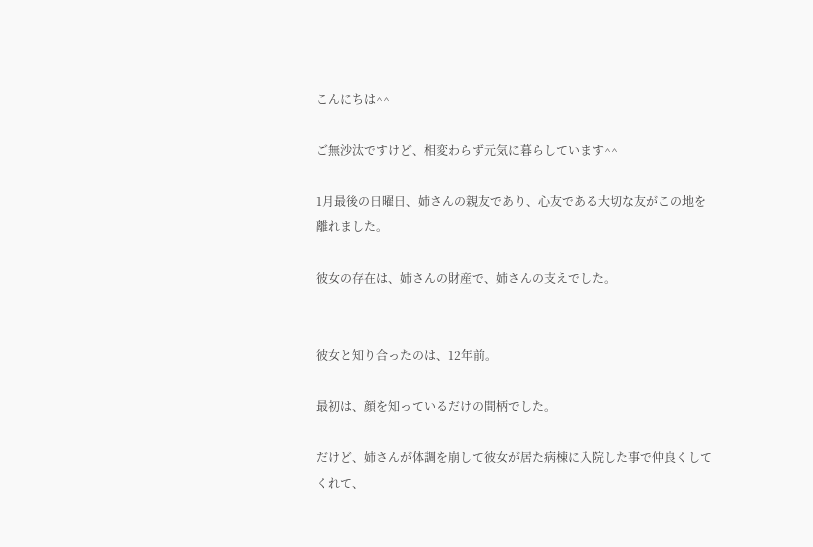こんにちは^^

ご無沙汰ですけど、相変わらず元気に暮らしています^^

1月最後の日曜日、姉さんの親友であり、心友である大切な友がこの地を離れました。

彼女の存在は、姉さんの財産で、姉さんの支えでした。


彼女と知り合ったのは、12年前。

最初は、顔を知っているだけの間柄でした。

だけど、姉さんが体調を崩して彼女が居た病棟に入院した事で仲良くしてくれて、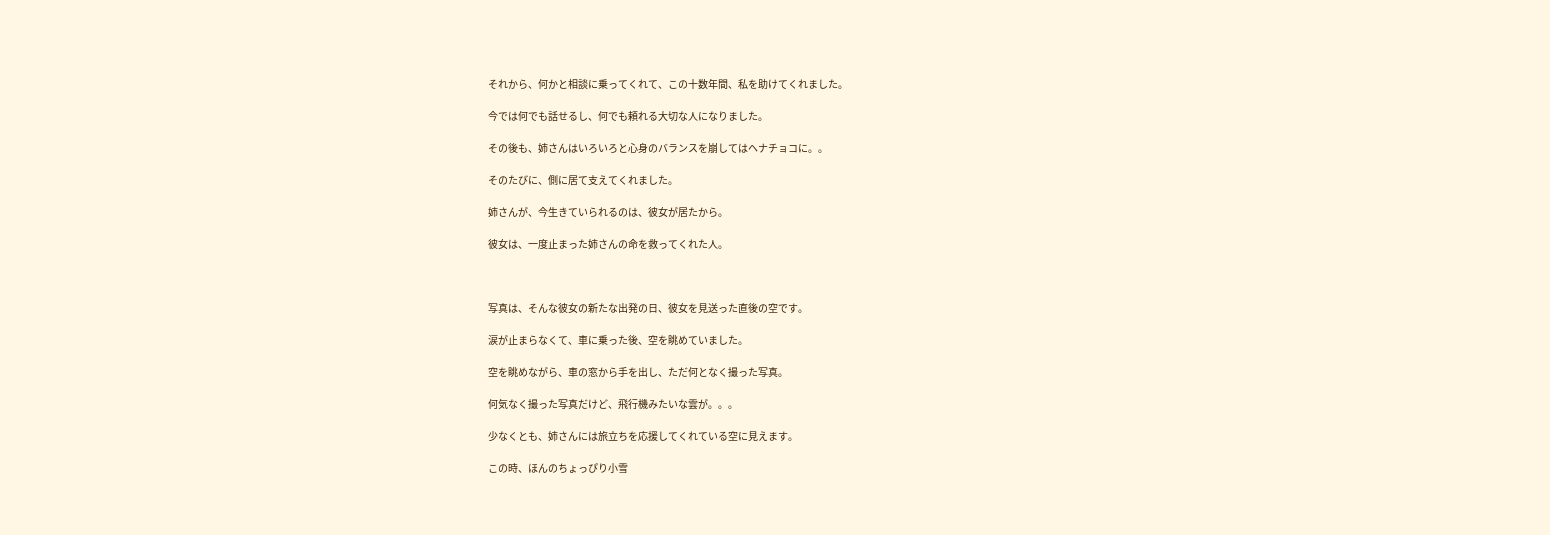それから、何かと相談に乗ってくれて、この十数年間、私を助けてくれました。

今では何でも話せるし、何でも頼れる大切な人になりました。

その後も、姉さんはいろいろと心身のバランスを崩してはヘナチョコに。。

そのたびに、側に居て支えてくれました。

姉さんが、今生きていられるのは、彼女が居たから。

彼女は、一度止まった姉さんの命を救ってくれた人。



写真は、そんな彼女の新たな出発の日、彼女を見送った直後の空です。

涙が止まらなくて、車に乗った後、空を眺めていました。

空を眺めながら、車の窓から手を出し、ただ何となく撮った写真。

何気なく撮った写真だけど、飛行機みたいな雲が。。。

少なくとも、姉さんには旅立ちを応援してくれている空に見えます。

この時、ほんのちょっぴり小雪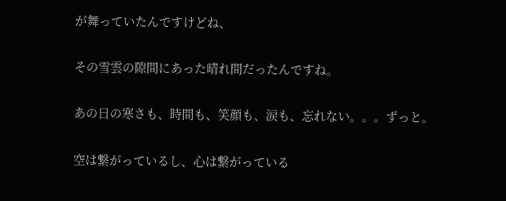が舞っていたんですけどね、

その雪雲の隙間にあった晴れ間だったんですね。

あの日の寒さも、時間も、笑顔も、涙も、忘れない。。。ずっと。

空は繋がっているし、心は繋がっている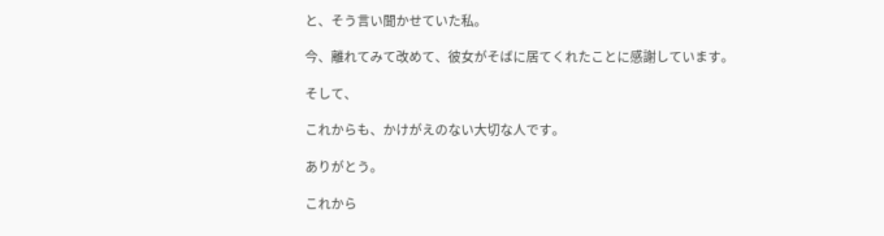と、そう言い聞かせていた私。

今、離れてみて改めて、彼女がそばに居てくれたことに感謝しています。

そして、

これからも、かけがえのない大切な人です。

ありがとう。

これから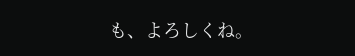も、よろしくね。